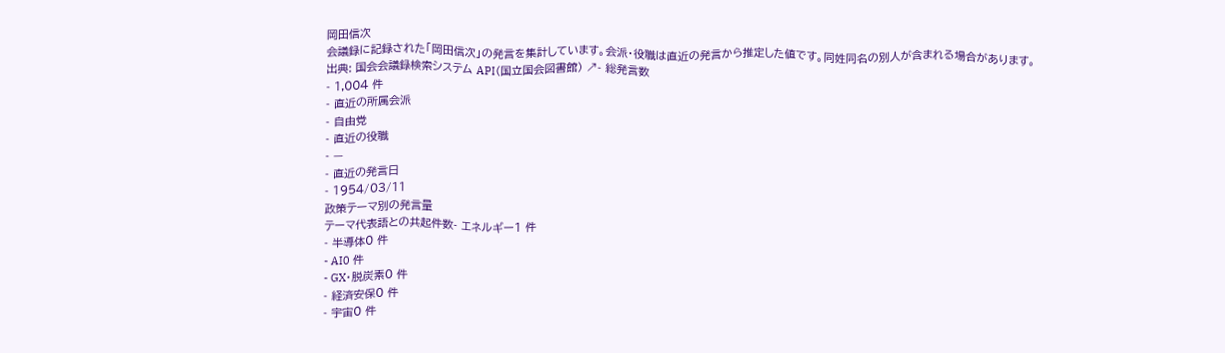岡田信次
会議録に記録された「岡田信次」の発言を集計しています。会派・役職は直近の発言から推定した値です。同姓同名の別人が含まれる場合があります。
出典: 国会会議録検索システム API(国立国会図書館) ↗- 総発言数
- 1,004 件
- 直近の所属会派
- 自由党
- 直近の役職
- —
- 直近の発言日
- 1954/03/11
政策テーマ別の発言量
テーマ代表語との共起件数- エネルギー1 件
- 半導体0 件
- AI0 件
- GX・脱炭素0 件
- 経済安保0 件
- 宇宙0 件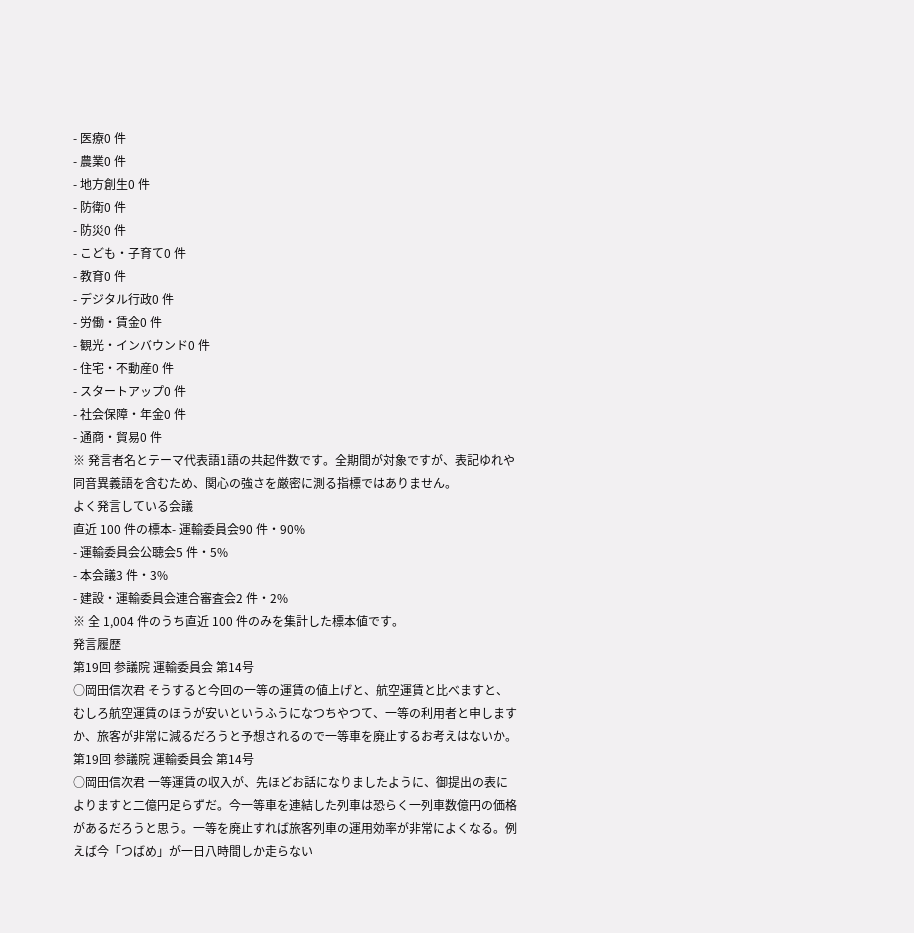- 医療0 件
- 農業0 件
- 地方創生0 件
- 防衛0 件
- 防災0 件
- こども・子育て0 件
- 教育0 件
- デジタル行政0 件
- 労働・賃金0 件
- 観光・インバウンド0 件
- 住宅・不動産0 件
- スタートアップ0 件
- 社会保障・年金0 件
- 通商・貿易0 件
※ 発言者名とテーマ代表語1語の共起件数です。全期間が対象ですが、表記ゆれや 同音異義語を含むため、関心の強さを厳密に測る指標ではありません。
よく発言している会議
直近 100 件の標本- 運輸委員会90 件・90%
- 運輸委員会公聴会5 件・5%
- 本会議3 件・3%
- 建設・運輸委員会連合審査会2 件・2%
※ 全 1,004 件のうち直近 100 件のみを集計した標本値です。
発言履歴
第19回 参議院 運輸委員会 第14号
○岡田信次君 そうすると今回の一等の運賃の値上げと、航空運賃と比べますと、むしろ航空運賃のほうが安いというふうになつちやつて、一等の利用者と申しますか、旅客が非常に減るだろうと予想されるので一等車を廃止するお考えはないか。
第19回 参議院 運輸委員会 第14号
○岡田信次君 一等運賃の収入が、先ほどお話になりましたように、御提出の表によりますと二億円足らずだ。今一等車を連結した列車は恐らく一列車数億円の価格があるだろうと思う。一等を廃止すれば旅客列車の運用効率が非常によくなる。例えば今「つばめ」が一日八時間しか走らない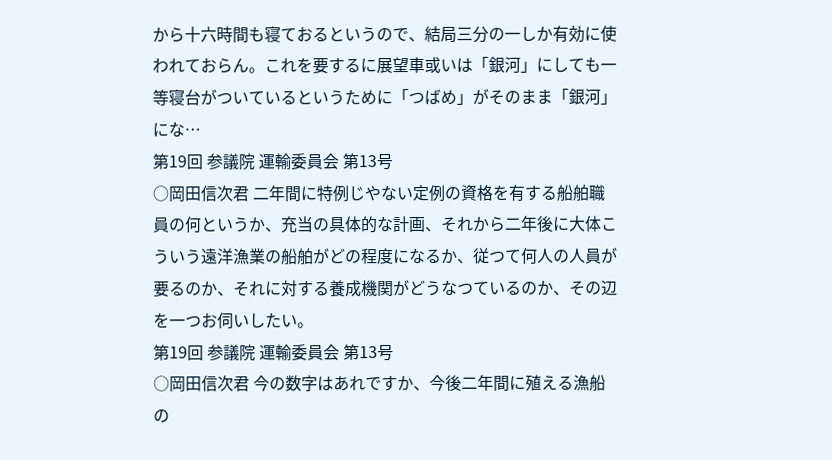から十六時間も寝ておるというので、結局三分の一しか有効に使われておらん。これを要するに展望車或いは「銀河」にしても一等寝台がついているというために「つばめ」がそのまま「銀河」にな…
第19回 参議院 運輸委員会 第13号
○岡田信次君 二年間に特例じやない定例の資格を有する船舶職員の何というか、充当の具体的な計画、それから二年後に大体こういう遠洋漁業の船舶がどの程度になるか、従つて何人の人員が要るのか、それに対する養成機関がどうなつているのか、その辺を一つお伺いしたい。
第19回 参議院 運輸委員会 第13号
○岡田信次君 今の数字はあれですか、今後二年間に殖える漁船の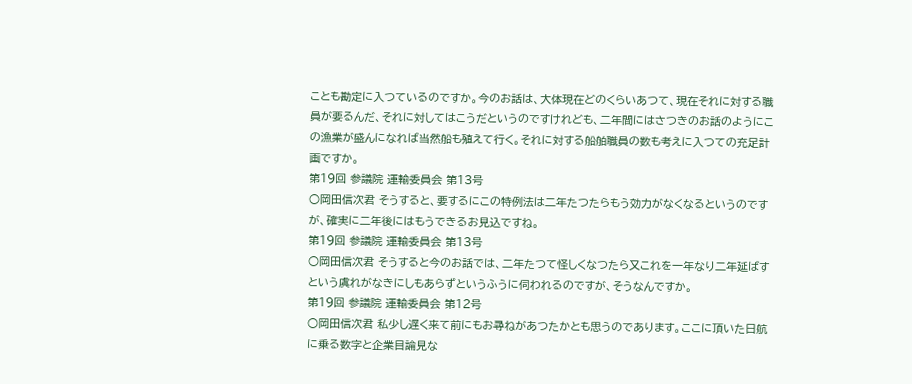ことも勘定に入つているのですか。今のお話は、大体現在どのくらいあつて、現在それに対する職員が要るんだ、それに対してはこうだというのですけれども、二年間にはさつきのお話のようにこの漁業が盛んになれば当然船も殖えて行く。それに対する船舶職員の数も考えに入つての充足計画ですか。
第19回 参議院 運輸委員会 第13号
○岡田信次君 そうすると、要するにこの特例法は二年たつたらもう効力がなくなるというのですが、確実に二年後にはもうできるお見込ですね。
第19回 参議院 運輸委員会 第13号
○岡田信次君 そうすると今のお話では、二年たつて怪しくなつたら又これを一年なり二年延ばすという虞れがなきにしもあらずというふうに伺われるのですが、そうなんですか。
第19回 参議院 運輸委員会 第12号
○岡田信次君 私少し遅く来て前にもお尋ねがあつたかとも思うのであります。ここに頂いた日航に乗る数字と企業目論見な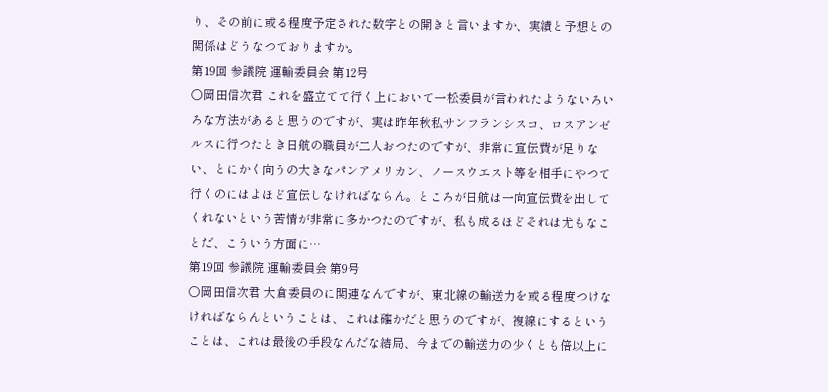り、その前に或る程度予定された数字との開きと言いますか、実績と予想との関係はどうなつておりますか。
第19回 参議院 運輸委員会 第12号
○岡田信次君 これを盛立てて行く上において一松委員が言われたようないろいろな方法があると思うのですが、実は昨年秋私サンフランシスコ、ロスアンゼルスに行つたとき日航の職員が二人おつたのですが、非常に宣伝費が足りない、とにかく向うの大きなパンアメリカン、ノースウエスト等を相手にやつて行くのにはよほど宣伝しなければならん。ところが日航は一向宣伝費を出してくれないという苦情が非常に多かつたのですが、私も成るほどそれは尤もなことだ、こういう方面に…
第19回 参議院 運輸委員会 第9号
○岡田信次君 大倉委員のに関連なんですが、東北線の輸送力を或る程度つけなければならんということは、これは確かだと思うのですが、複線にするということは、これは最後の手段なんだな結局、今までの輸送力の少くとも倍以上に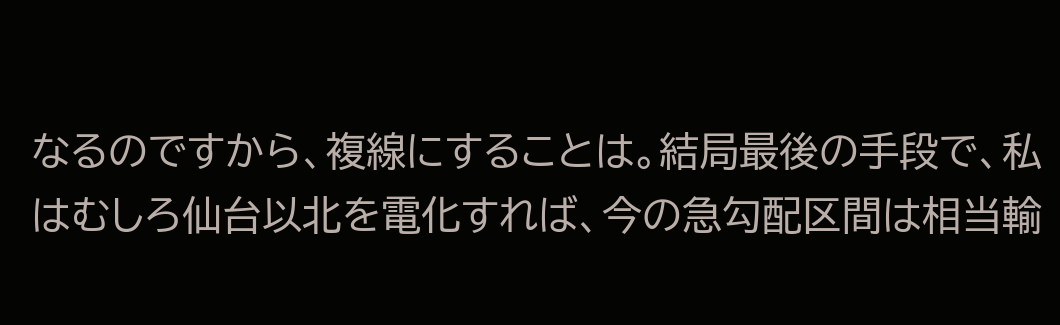なるのですから、複線にすることは。結局最後の手段で、私はむしろ仙台以北を電化すれば、今の急勾配区間は相当輸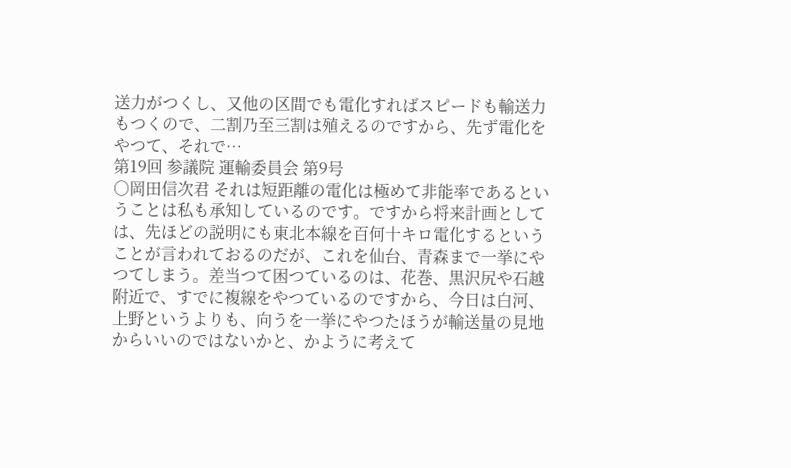送力がつくし、又他の区間でも電化すればスピードも輸送力もつくので、二割乃至三割は殖えるのですから、先ず電化をやつて、それで…
第19回 参議院 運輸委員会 第9号
○岡田信次君 それは短距離の電化は極めて非能率であるということは私も承知しているのです。ですから将来計画としては、先ほどの説明にも東北本線を百何十キロ電化するということが言われておるのだが、これを仙台、青森まで一挙にやつてしまう。差当つて困つているのは、花巻、黒沢尻や石越附近で、すでに複線をやつているのですから、今日は白河、上野というよりも、向うを一挙にやつたほうが輸送量の見地からいいのではないかと、かように考えて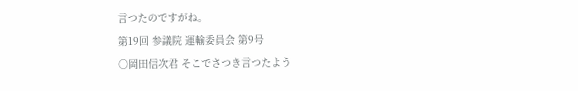言つたのですがね。
第19回 参議院 運輸委員会 第9号
○岡田信次君 そこでさつき言つたよう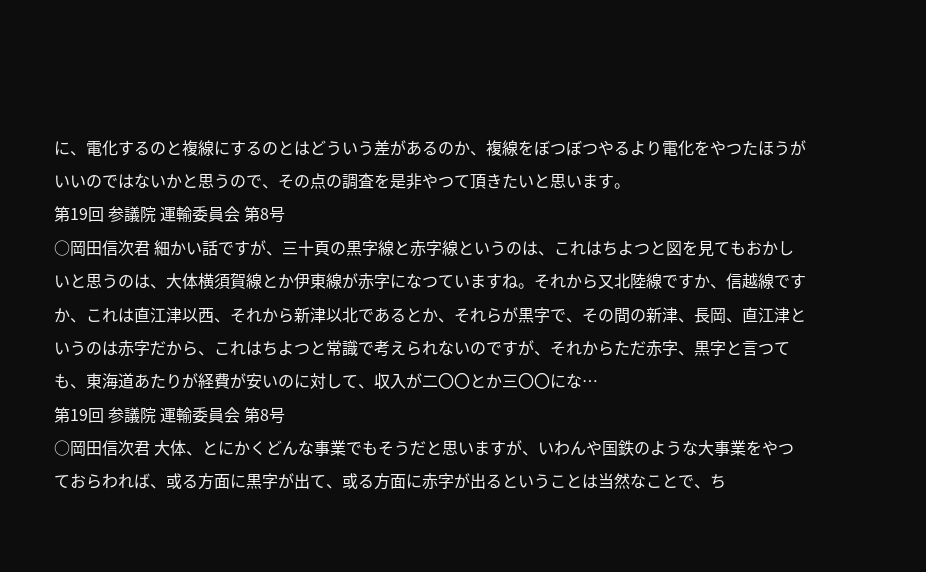に、電化するのと複線にするのとはどういう差があるのか、複線をぼつぼつやるより電化をやつたほうがいいのではないかと思うので、その点の調査を是非やつて頂きたいと思います。
第19回 参議院 運輸委員会 第8号
○岡田信次君 細かい話ですが、三十頁の黒字線と赤字線というのは、これはちよつと図を見てもおかしいと思うのは、大体横須賀線とか伊東線が赤字になつていますね。それから又北陸線ですか、信越線ですか、これは直江津以西、それから新津以北であるとか、それらが黒字で、その間の新津、長岡、直江津というのは赤字だから、これはちよつと常識で考えられないのですが、それからただ赤字、黒字と言つても、東海道あたりが経費が安いのに対して、収入が二〇〇とか三〇〇にな…
第19回 参議院 運輸委員会 第8号
○岡田信次君 大体、とにかくどんな事業でもそうだと思いますが、いわんや国鉄のような大事業をやつておらわれば、或る方面に黒字が出て、或る方面に赤字が出るということは当然なことで、ち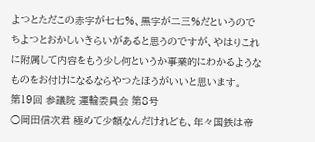よつとただこの赤字が七七%、黒字が二三%だというのでちよつとおかしいきらいがあると思うのですが、やはりこれに附属して内容をもう少し何というか事業的にわかるようなものをお付けになるならやつたほうがいいと思います。
第19回 参議院 運輸委員会 第8号
○岡田信次君 極めて少額なんだけれども、年々国鉄は帝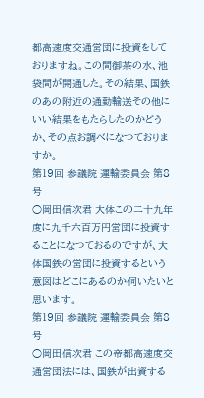都高速度交通営団に投資をしておりますね。この間御茶の水、池袋間が開通した。その結果、国鉄のあの附近の通勤輸送その他にいい結果をもたらしたのかどうか、その点お調べになつておりますか。
第19回 参議院 運輸委員会 第8号
○岡田信次君 大体この二十九年度に九千六百万円営団に投資することになつておるのですが、大体国鉄の営団に投資するという意図はどこにあるのか伺いたいと思います。
第19回 参議院 運輸委員会 第8号
○岡田信次君 この帝都高速度交通営団法には、国鉄が出資する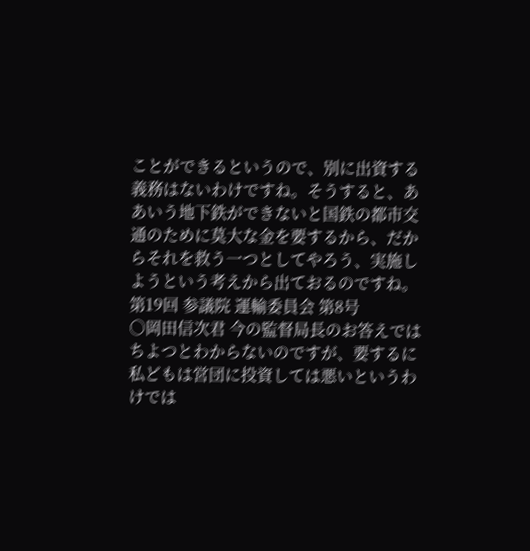ことができるというので、別に出資する義務はないわけですね。そうすると、ああいう地下鉄ができないと国鉄の都市交通のために莫大な金を要するから、だからそれを救う一つとしてやろう、実施しようという考えから出ておるのですね。
第19回 参議院 運輸委員会 第8号
○岡田信次君 今の監督局長のお答えではちよつとわからないのですが、要するに私どもは営団に投資しては悪いというわけでは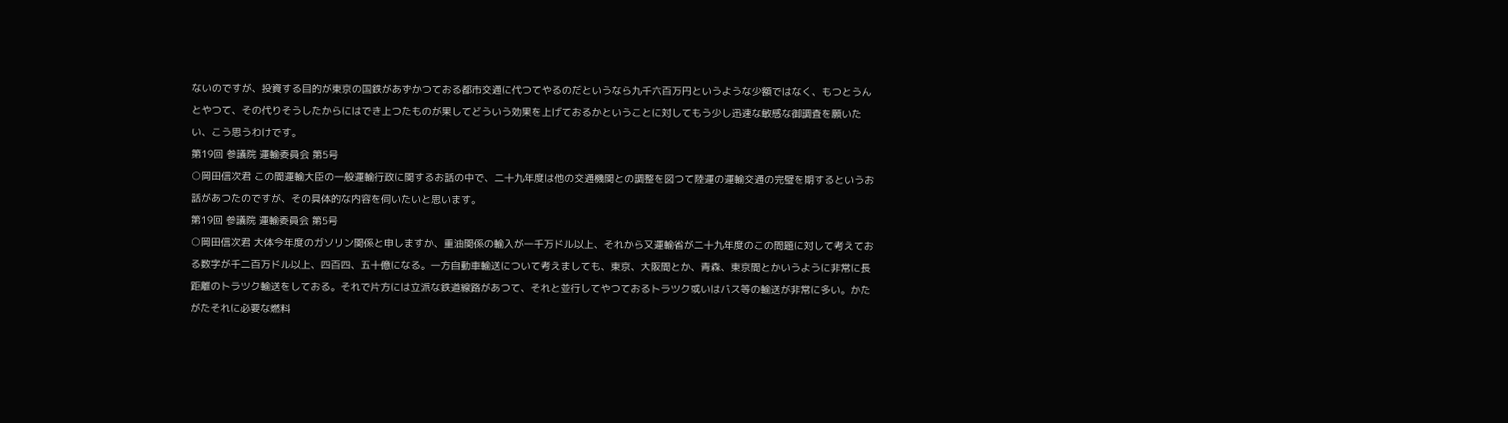ないのですが、投資する目的が東京の国鉄があずかつておる都市交通に代つてやるのだというなら九千六百万円というような少額ではなく、もつとうんとやつて、その代りそうしたからにはでき上つたものが果してどういう効果を上げておるかということに対してもう少し迅速な敏感な御調査を願いたい、こう思うわけです。
第19回 参議院 運輸委員会 第5号
○岡田信次君 この間運輸大臣の一般運輸行政に関するお話の中で、二十九年度は他の交通機関との調整を図つて陸運の運輸交通の完璧を期するというお話があつたのですが、その具体的な内容を伺いたいと思います。
第19回 参議院 運輸委員会 第5号
○岡田信次君 大体今年度のガソリン関係と申しますか、重油関係の輸入が一千万ドル以上、それから又運輸省が二十九年度のこの問題に対して考えておる数字が千二百万ドル以上、四百四、五十億になる。一方自動車輸送について考えましても、東京、大阪間とか、青森、東京間とかいうように非常に長距離のトラツク輸送をしておる。それで片方には立派な鉄道線路があつて、それと並行してやつておるトラツク或いはバス等の輸送が非常に多い。かたがたそれに必要な燃料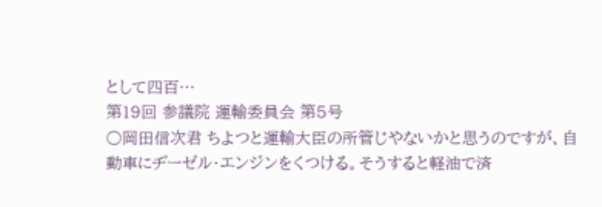として四百…
第19回 参議院 運輸委員会 第5号
○岡田信次君 ちよつと運輸大臣の所管じやないかと思うのですが、自動車にヂーゼル・エンジンをくつける。そうすると軽油で済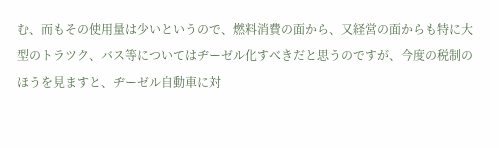む、而もその使用量は少いというので、燃料消費の面から、又経営の面からも特に大型のトラツク、バス等についてはヂーゼル化すべきだと思うのですが、今度の税制のほうを見ますと、ヂーゼル自動車に対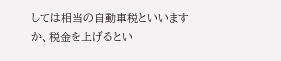しては相当の自動車税といいますか、税金を上げるとい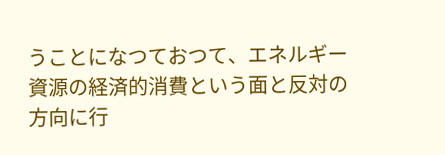うことになつておつて、エネルギー資源の経済的消費という面と反対の方向に行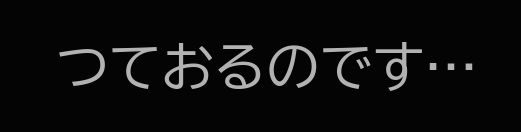つておるのです…